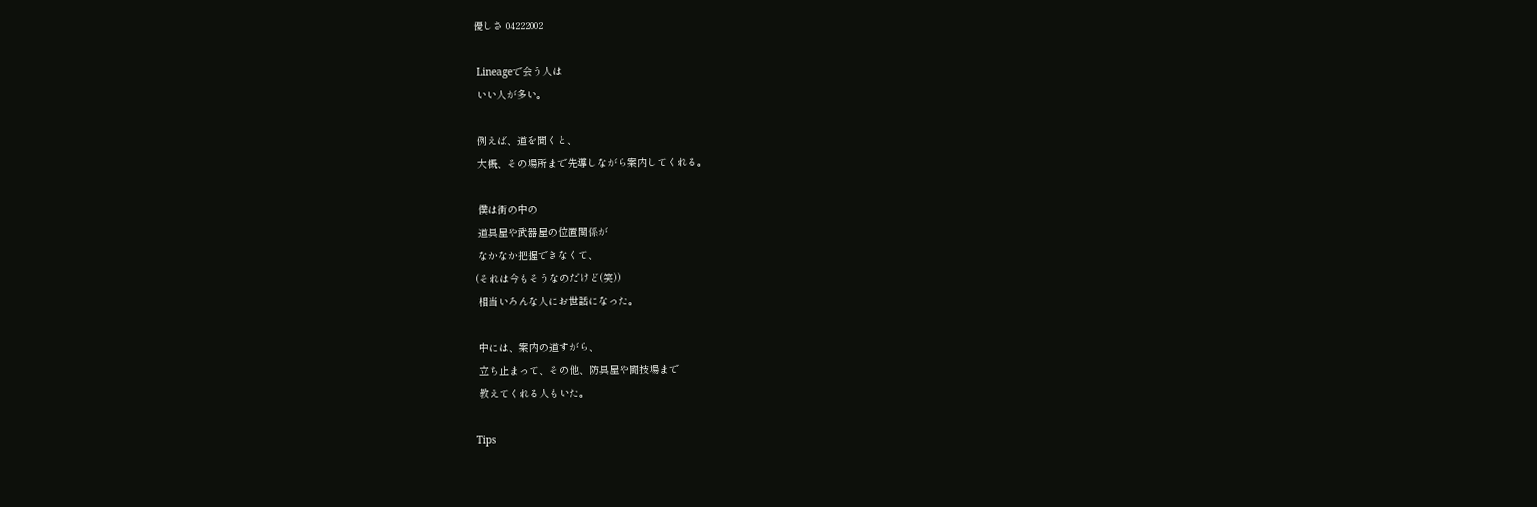優しさ 04222002

 Lineageで会う人は
 いい人が多い。

 例えば、道を聞くと、
 大概、その場所まで先導しながら案内してくれる。

 僕は街の中の
 道具屋や武器屋の位置関係が
 なかなか把握できなくて、
(それは今もそうなのだけど(笑))
 相当いろんな人にお世話になった。

 中には、案内の道すがら、
 立ち止まって、その他、防具屋や闘技場まで
 教えてくれる人もいた。

Tips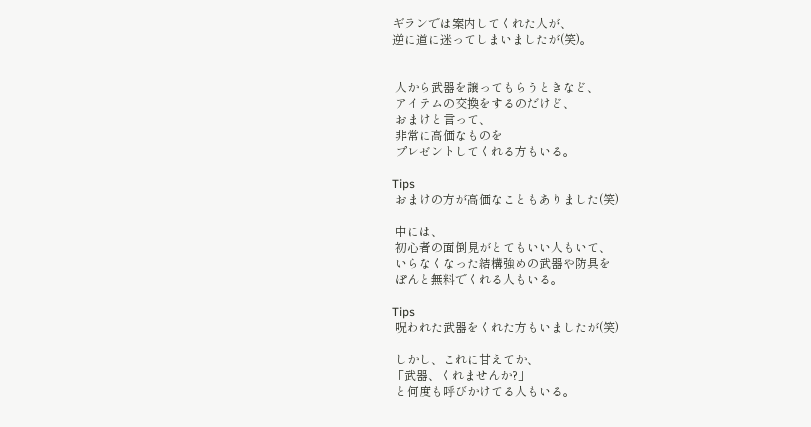ギランでは案内してくれた人が、
逆に道に迷ってしまいましたが(笑)。


 人から武器を譲ってもらうときなど、
 アイテムの交換をするのだけど、
 おまけと言って、
 非常に高価なものを
 プレゼントしてくれる方もいる。

Tips
 おまけの方が高価なこともありました(笑)

 中には、
 初心者の面倒見がとてもいい人もいて、
 いらなくなった結構強めの武器や防具を
 ぽんと無料でくれる人もいる。

Tips
 呪われた武器をくれた方もいましたが(笑)

 しかし、これに甘えてか、
「武器、くれませんか?」
 と何度も呼びかけてる人もいる。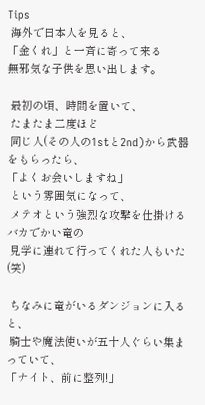Tips
 海外で日本人を見ると、
「金くれ」と一斉に寄って来る
無邪気な子供を思い出します。

 最初の頃、時間を置いて、
 たまたま二度ほど
 同じ人(その人の1stと2nd)から武器をもらったら、
「よくお会いしますね」
 という雰囲気になって、
 メテオという強烈な攻撃を仕掛けるバカでかい竜の
 見学に連れて行ってくれた人もいた(笑)

 ちなみに竜がいるダンジョンに入ると、
 騎士や魔法使いが五十人ぐらい集まっていて、
「ナイト、前に整列!」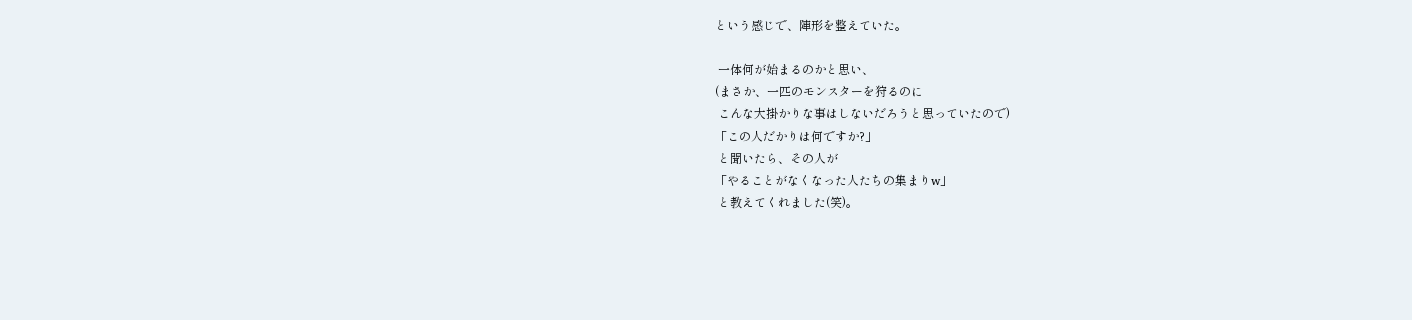という感じで、陣形を整えていた。

 一体何が始まるのかと思い、
(まさか、一匹のモンスターを狩るのに
 こんな大掛かりな事はしないだろうと思っていたので)
「この人だかりは何ですか?」
 と聞いたら、その人が
「やることがなくなった人たちの集まりw」
 と教えてくれました(笑)。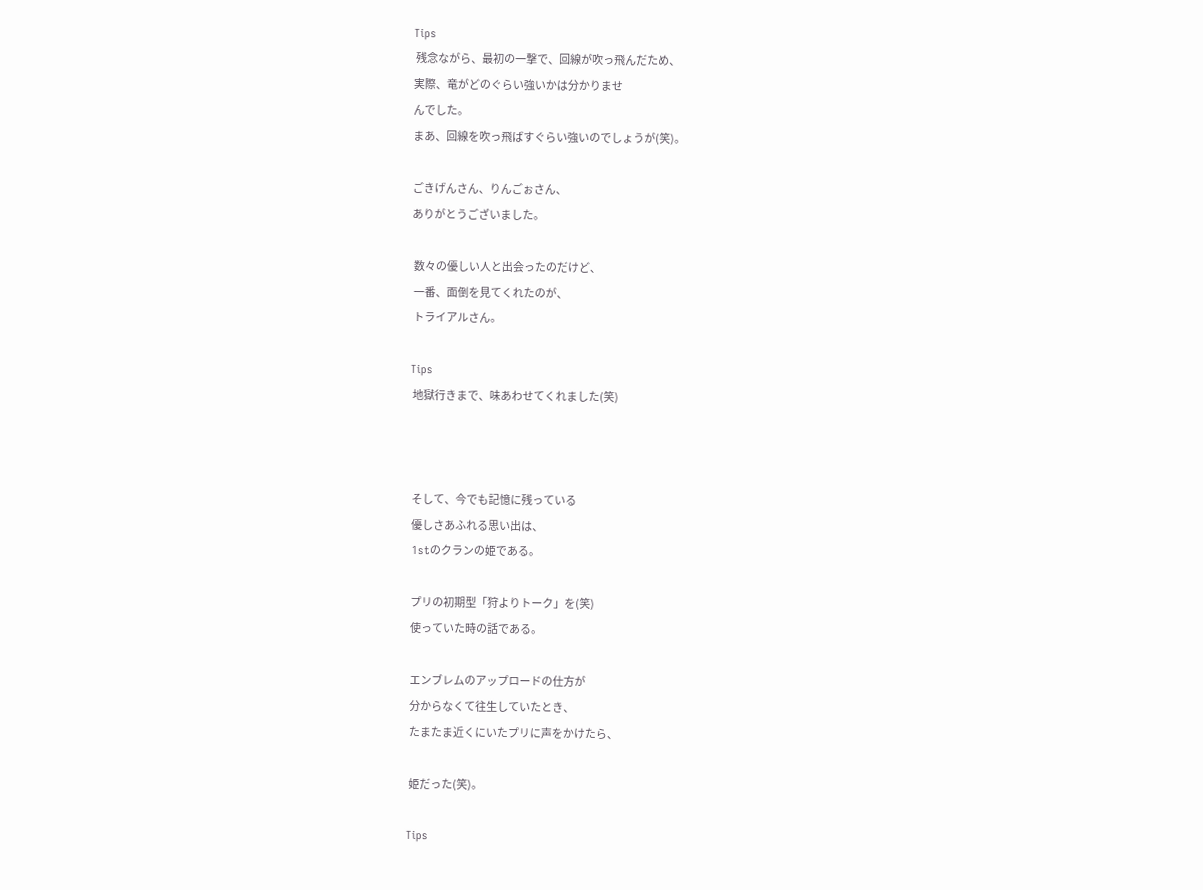Tips
 残念ながら、最初の一撃で、回線が吹っ飛んだため、
実際、竜がどのぐらい強いかは分かりませ
んでした。
まあ、回線を吹っ飛ばすぐらい強いのでしょうが(笑)。

ごきげんさん、りんごぉさん、
ありがとうございました。

 数々の優しい人と出会ったのだけど、
 一番、面倒を見てくれたのが、
 トライアルさん。

Tips
 地獄行きまで、味あわせてくれました(笑)



 そして、今でも記憶に残っている
 優しさあふれる思い出は、
 1stのクランの姫である。

 プリの初期型「狩よりトーク」を(笑)
 使っていた時の話である。

 エンブレムのアップロードの仕方が
 分からなくて往生していたとき、
 たまたま近くにいたプリに声をかけたら、

 姫だった(笑)。

Tips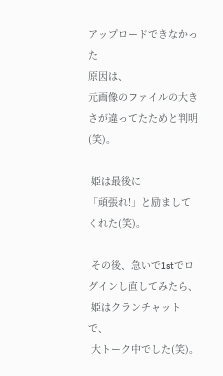アップロードできなかった
原因は、
元画像のファイルの大きさが違ってたためと判明(笑)。

 姫は最後に
「頑張れ!」と励ましてくれた(笑)。

 その後、急いで1stでログインし直してみたら、
 姫はクランチャットで、
 大トーク中でした(笑)。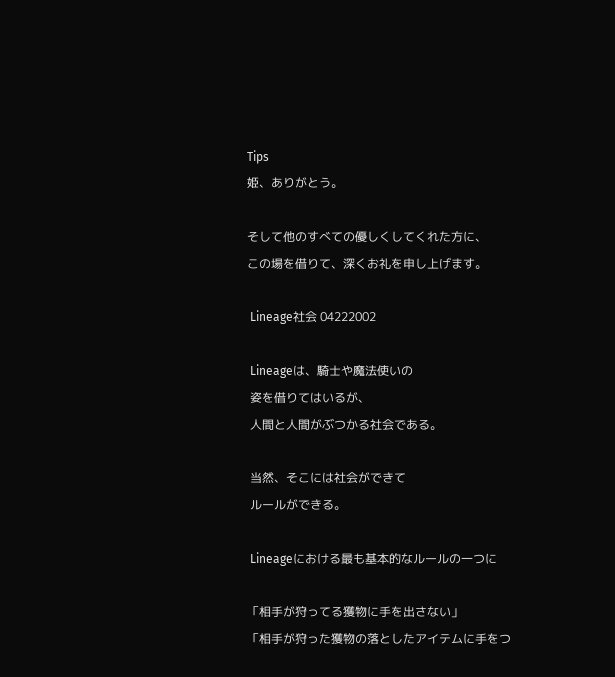Tips
姫、ありがとう。

そして他のすべての優しくしてくれた方に、
この場を借りて、深くお礼を申し上げます。

 Lineage社会 04222002

 Lineageは、騎士や魔法使いの
 姿を借りてはいるが、
 人間と人間がぶつかる社会である。

 当然、そこには社会ができて
 ルールができる。

 Lineageにおける最も基本的なルールの一つに

「相手が狩ってる獲物に手を出さない」
「相手が狩った獲物の落としたアイテムに手をつ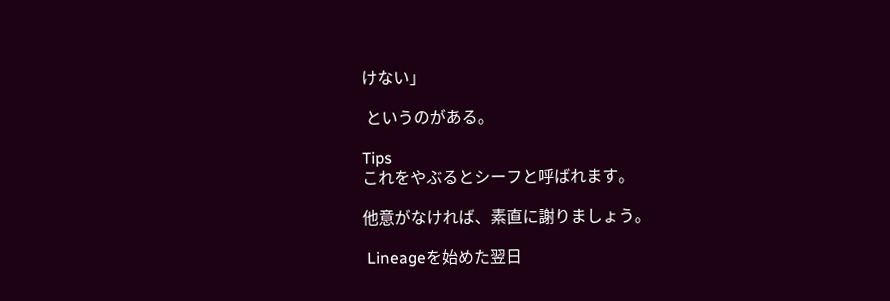けない」

 というのがある。

Tips
これをやぶるとシーフと呼ばれます。

他意がなければ、素直に謝りましょう。

 Lineageを始めた翌日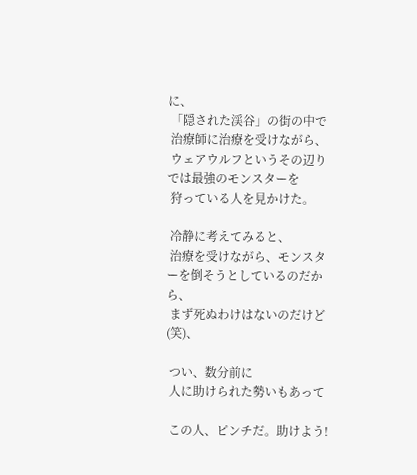に、
 「隠された渓谷」の街の中で
 治療師に治療を受けながら、
 ウェアウルフというその辺りでは最強のモンスターを
 狩っている人を見かけた。

 冷静に考えてみると、
 治療を受けながら、モンスターを倒そうとしているのだから、
 まず死ぬわけはないのだけど(笑)、

 つい、数分前に
 人に助けられた勢いもあって

 この人、ピンチだ。助けよう!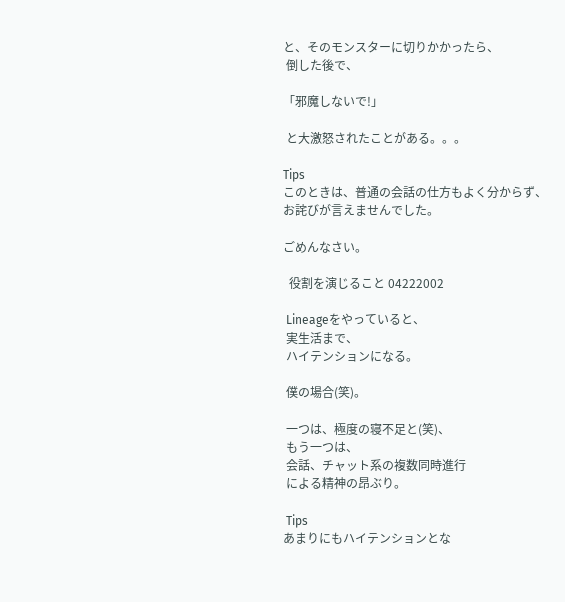と、そのモンスターに切りかかったら、
 倒した後で、

「邪魔しないで!」

 と大激怒されたことがある。。。

Tips
このときは、普通の会話の仕方もよく分からず、
お詫びが言えませんでした。

ごめんなさい。

  役割を演じること 04222002

 Lineageをやっていると、
 実生活まで、
 ハイテンションになる。

 僕の場合(笑)。

 一つは、極度の寝不足と(笑)、
 もう一つは、
 会話、チャット系の複数同時進行
 による精神の昂ぶり。

 Tips
あまりにもハイテンションとな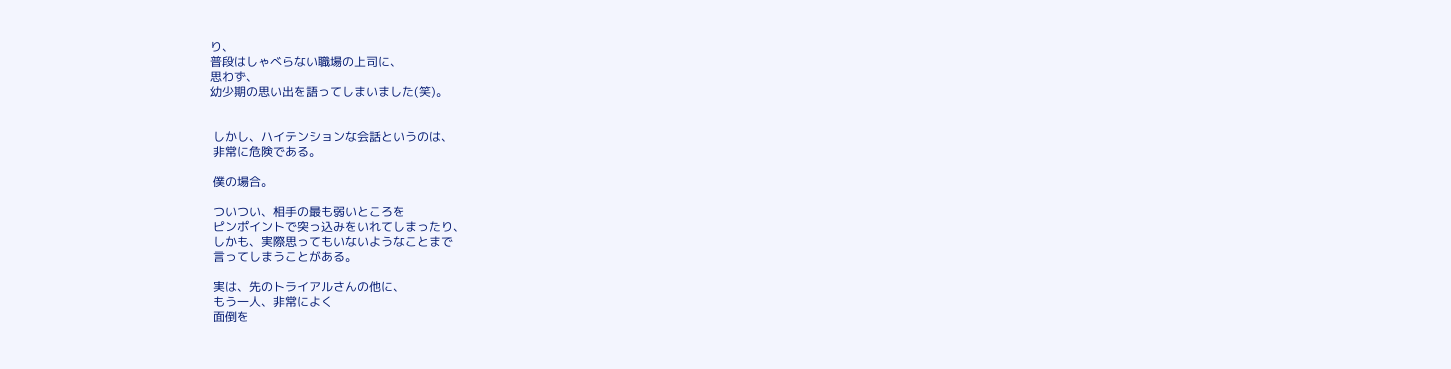り、
普段はしゃべらない職場の上司に、
思わず、
幼少期の思い出を語ってしまいました(笑)。


 しかし、ハイテンションな会話というのは、
 非常に危険である。

 僕の場合。

 ついつい、相手の最も弱いところを
 ピンポイントで突っ込みをいれてしまったり、
 しかも、実際思ってもいないようなことまで
 言ってしまうことがある。

 実は、先のトライアルさんの他に、
 もう一人、非常によく
 面倒を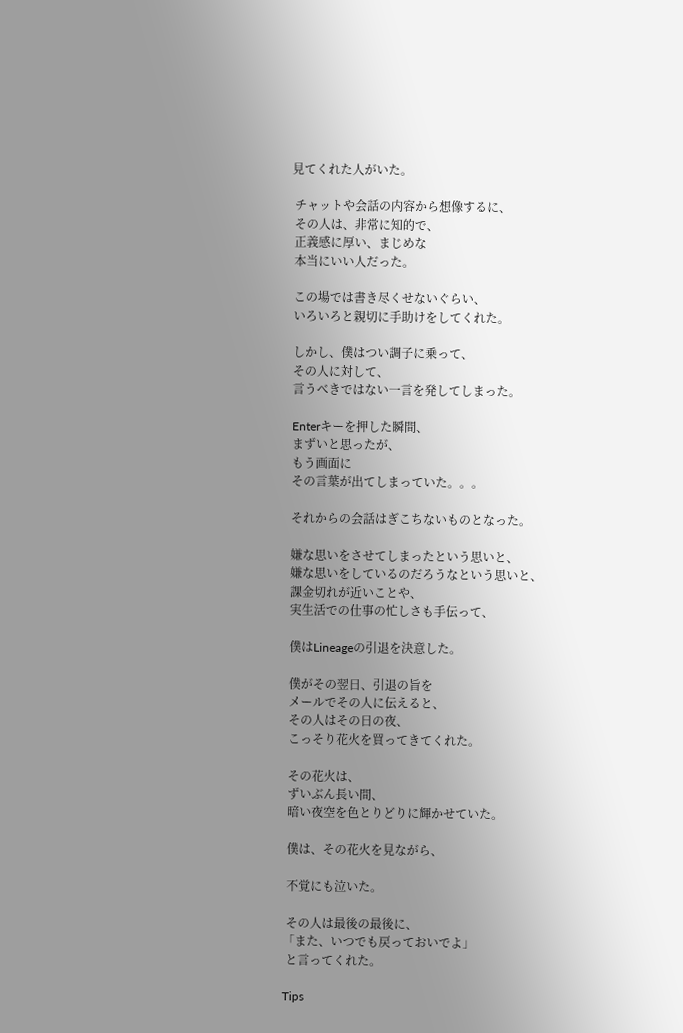見てくれた人がいた。

 チャットや会話の内容から想像するに、
 その人は、非常に知的で、
 正義感に厚い、まじめな
 本当にいい人だった。

 この場では書き尽くせないぐらい、
 いろいろと親切に手助けをしてくれた。

 しかし、僕はつい調子に乗って、
 その人に対して、
 言うべきではない一言を発してしまった。

 Enterキーを押した瞬間、
 まずいと思ったが、
 もう画面に
 その言葉が出てしまっていた。。。

 それからの会話はぎこちないものとなった。

 嫌な思いをさせてしまったという思いと、
 嫌な思いをしているのだろうなという思いと、
 課金切れが近いことや、
 実生活での仕事の忙しさも手伝って、

 僕はLineageの引退を決意した。

 僕がその翌日、引退の旨を
 メールでその人に伝えると、
 その人はその日の夜、
 こっそり花火を買ってきてくれた。

 その花火は、
 ずいぶん長い間、
 暗い夜空を色とりどりに輝かせていた。

 僕は、その花火を見ながら、

 不覚にも泣いた。

 その人は最後の最後に、
「また、いつでも戻っておいでよ」
 と言ってくれた。

Tips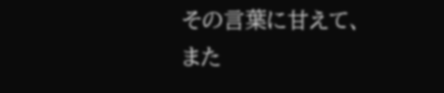その言葉に甘えて、
また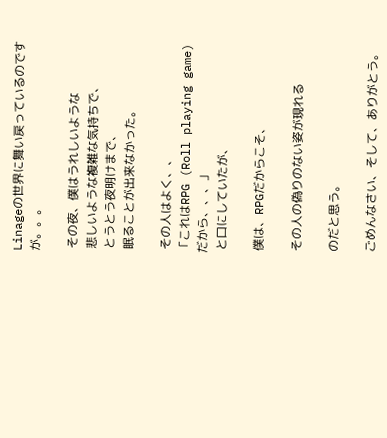Linageの世界に舞い戻っているのですが。。。

 その夜、僕はうれしいような
 悲しいような複雑な気持ちで、
 とうとう夜明けまで、
 眠ることが出来なかった。

 その人はよく、、
「これはRPG (Roll playing game)だから、、、」
 と口にしていたが、

 僕は、RPGだからこそ、

 その人の偽りのない姿が現れる

 のだと思う。

 ごめんなさい、そして、ありがとう。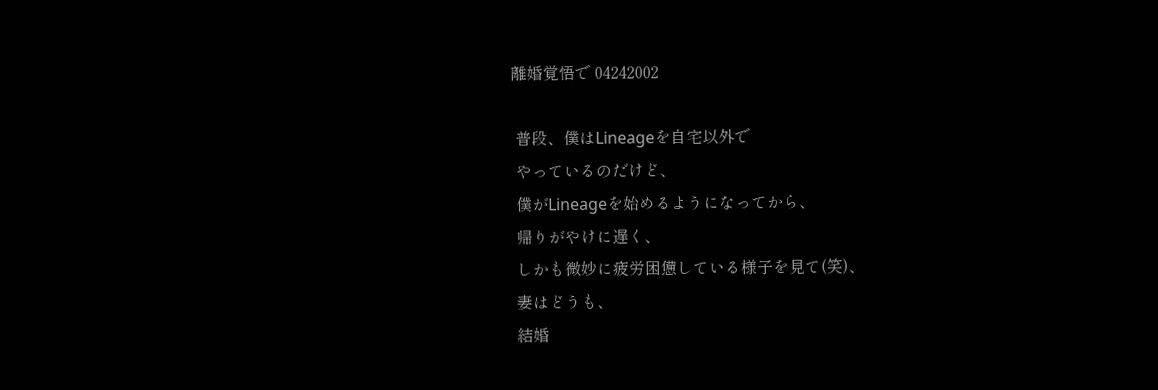離婚覚悟で 04242002

 普段、僕はLineageを自宅以外で
 やっているのだけど、
 僕がLineageを始めるようになってから、
 帰りがやけに遅く、
 しかも微妙に疲労困憊している様子を見て(笑)、
 妻はどうも、
 結婚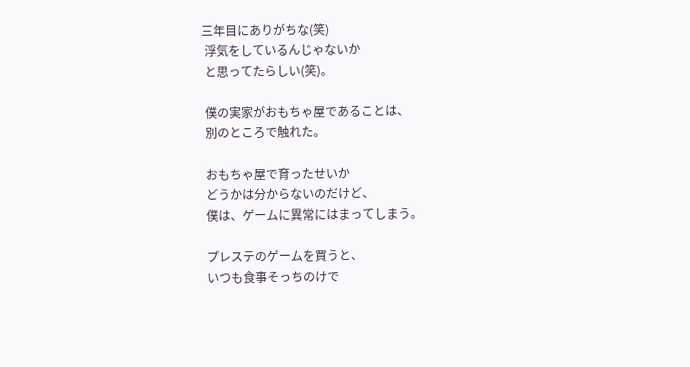三年目にありがちな(笑)
 浮気をしているんじゃないか
 と思ってたらしい(笑)。

 僕の実家がおもちゃ屋であることは、
 別のところで触れた。

 おもちゃ屋で育ったせいか
 どうかは分からないのだけど、
 僕は、ゲームに異常にはまってしまう。

 プレステのゲームを買うと、
 いつも食事そっちのけで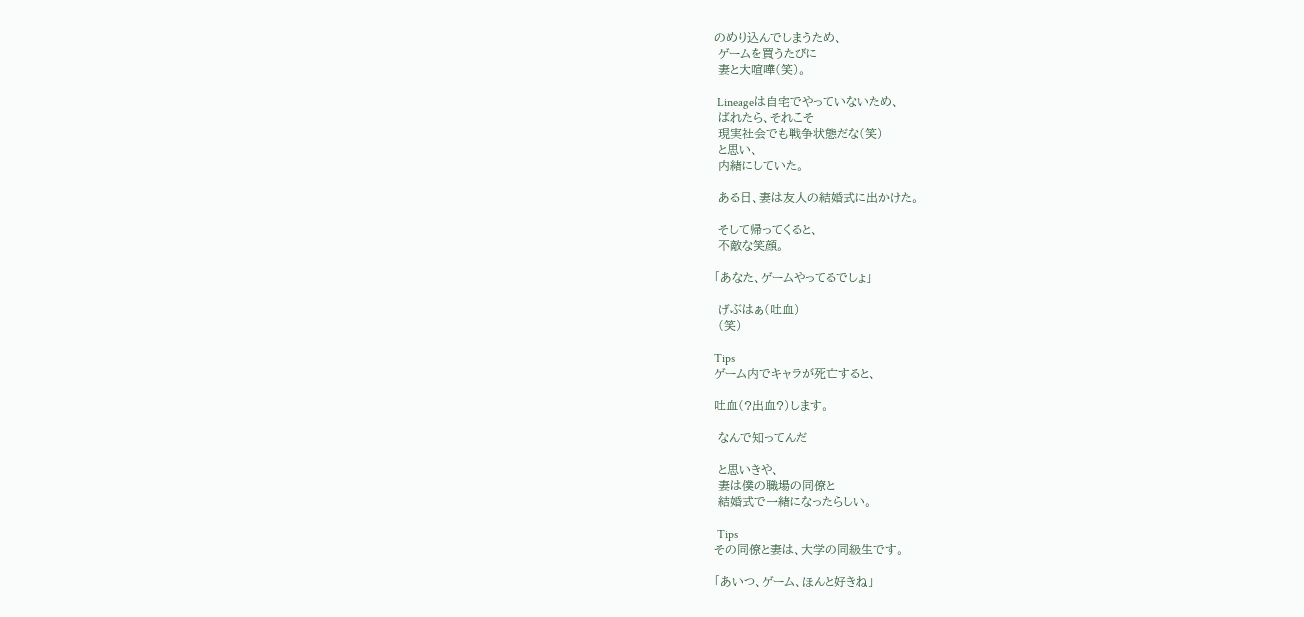のめり込んでしまうため、
 ゲームを買うたびに
 妻と大喧嘩(笑)。

 Lineageは自宅でやっていないため、
 ばれたら、それこそ
 現実社会でも戦争状態だな(笑)
 と思い、
 内緒にしていた。

 ある日、妻は友人の結婚式に出かけた。

 そして帰ってくると、
 不敵な笑顔。

「あなた、ゲームやってるでしょ」

 げぶはぁ(吐血)
 (笑)

Tips
ゲーム内でキャラが死亡すると、

吐血(?出血?)します。

 なんで知ってんだ

 と思いきや、
 妻は僕の職場の同僚と
 結婚式で一緒になったらしい。

 Tips
その同僚と妻は、大学の同級生です。

「あいつ、ゲーム、ほんと好きね」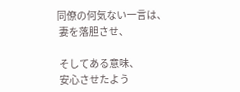同僚の何気ない一言は、
 妻を落胆させ、

 そしてある意味、
 安心させたよう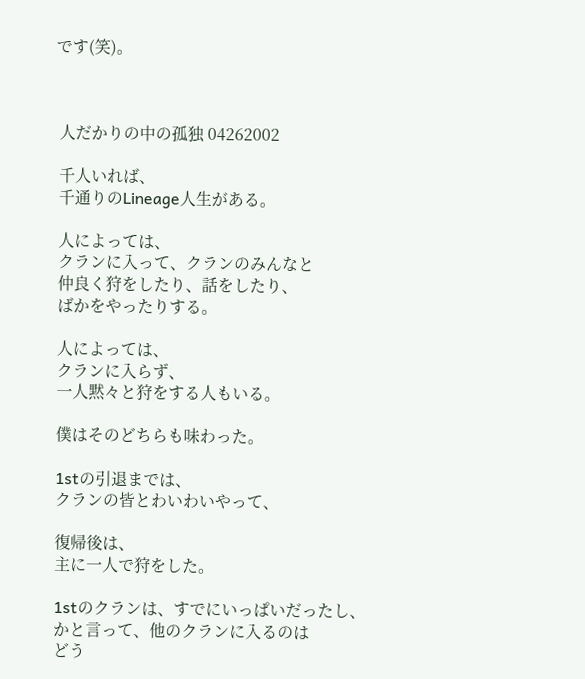です(笑)。



 人だかりの中の孤独 04262002

 千人いれば、
 千通りのLineage人生がある。

 人によっては、
 クランに入って、クランのみんなと
 仲良く狩をしたり、話をしたり、
 ばかをやったりする。

 人によっては、
 クランに入らず、
 一人黙々と狩をする人もいる。

 僕はそのどちらも味わった。

 1stの引退までは、
 クランの皆とわいわいやって、

 復帰後は、
 主に一人で狩をした。

 1stのクランは、すでにいっぱいだったし、
 かと言って、他のクランに入るのは
 どう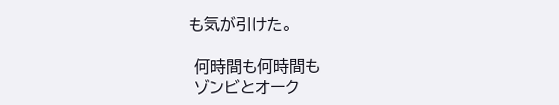も気が引けた。

 何時間も何時間も
 ゾンビとオーク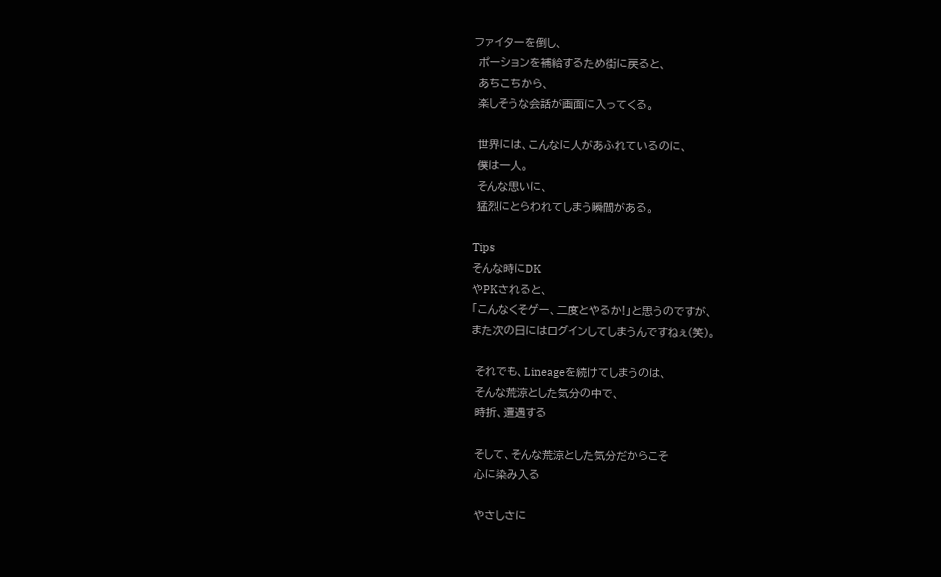ファイターを倒し、
 ポーションを補給するため街に戻ると、
 あちこちから、
 楽しそうな会話が画面に入ってくる。

 世界には、こんなに人があふれているのに、
 僕は一人。
 そんな思いに、
 猛烈にとらわれてしまう瞬間がある。

Tips
そんな時にDK
やPKされると、
「こんなくそゲー、二度とやるか!」と思うのですが、
また次の日にはログインしてしまうんですねぇ(笑)。

 それでも、Lineageを続けてしまうのは、
 そんな荒涼とした気分の中で、
 時折、遭遇する

 そして、そんな荒涼とした気分だからこそ
 心に染み入る

 やさしさに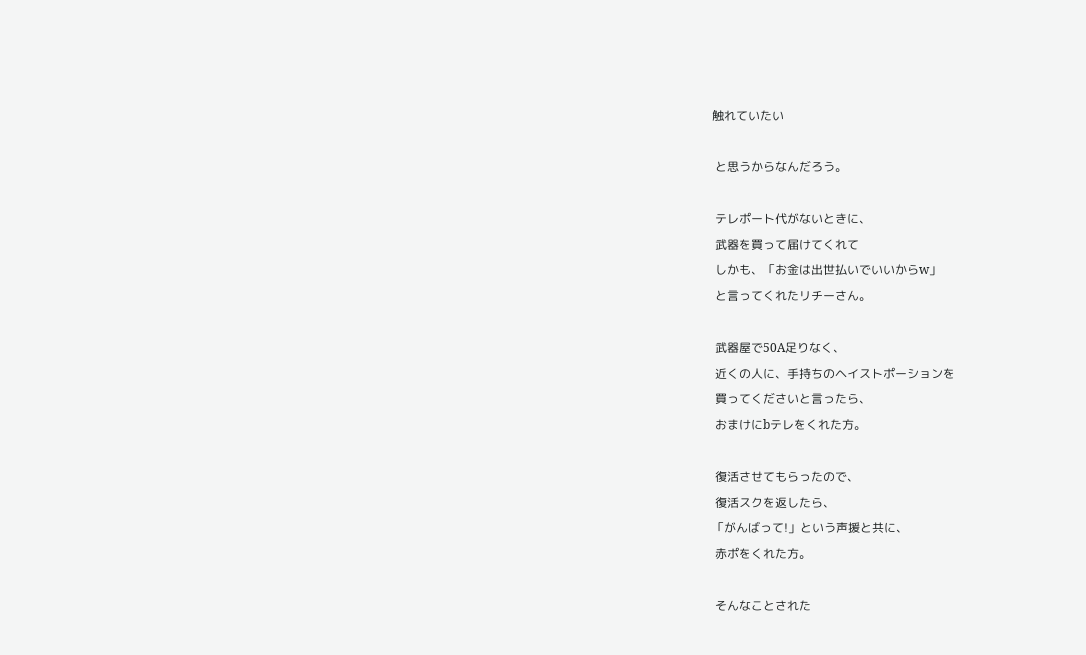触れていたい

 と思うからなんだろう。

 テレポート代がないときに、
 武器を買って届けてくれて
 しかも、「お金は出世払いでいいからw」
 と言ってくれたリチーさん。

 武器屋で50A足りなく、
 近くの人に、手持ちのヘイストポーションを
 買ってくださいと言ったら、
 おまけにbテレをくれた方。

 復活させてもらったので、
 復活スクを返したら、
「がんばって!」という声援と共に、
 赤ポをくれた方。

 そんなことされた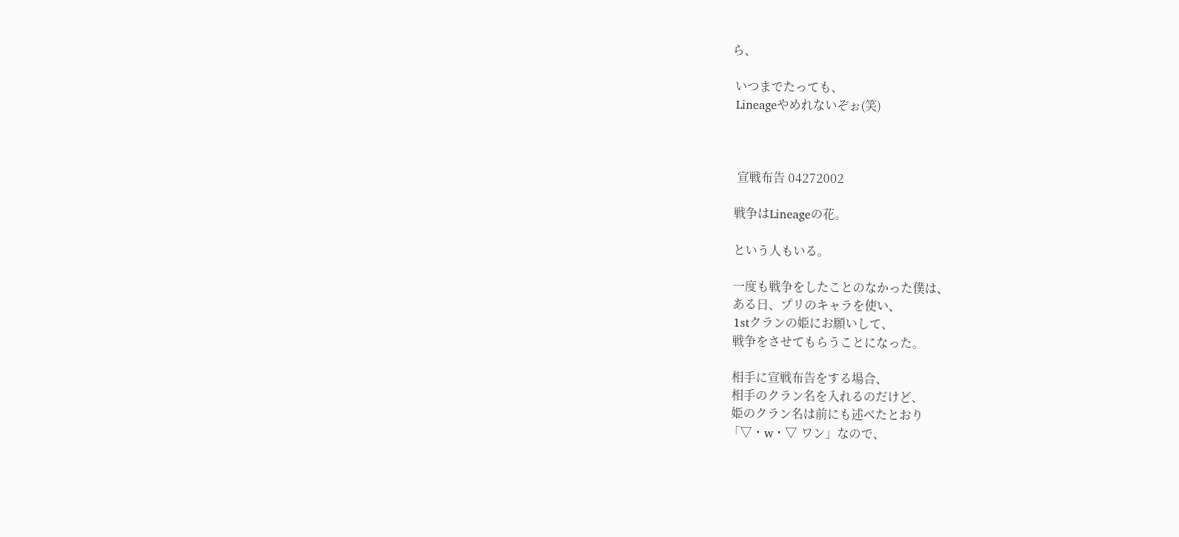ら、

 いつまでたっても、
 Lineageやめれないぞぉ(笑)



  宣戦布告 04272002

 戦争はLineageの花。

 という人もいる。

 一度も戦争をしたことのなかった僕は、
 ある日、プリのキャラを使い、
 1stクランの姫にお願いして、
 戦争をさせてもらうことになった。

 相手に宣戦布告をする場合、
 相手のクラン名を入れるのだけど、
 姫のクラン名は前にも述べたとおり
「▽・w・▽ ワン」なので、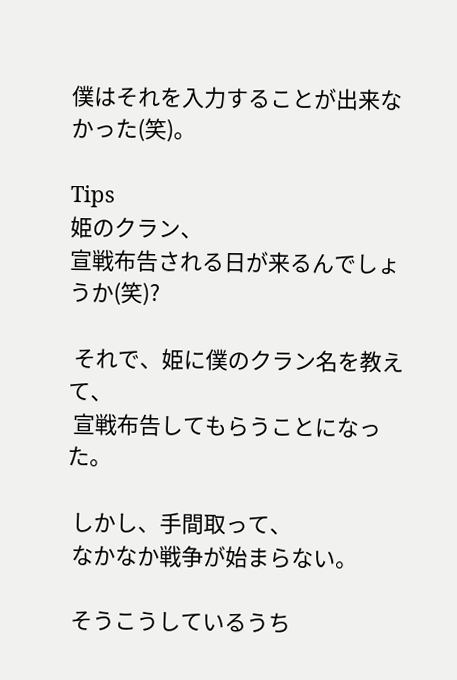僕はそれを入力することが出来なかった(笑)。

Tips
姫のクラン、
宣戦布告される日が来るんでしょうか(笑)?

 それで、姫に僕のクラン名を教えて、
 宣戦布告してもらうことになった。

 しかし、手間取って、
 なかなか戦争が始まらない。

 そうこうしているうち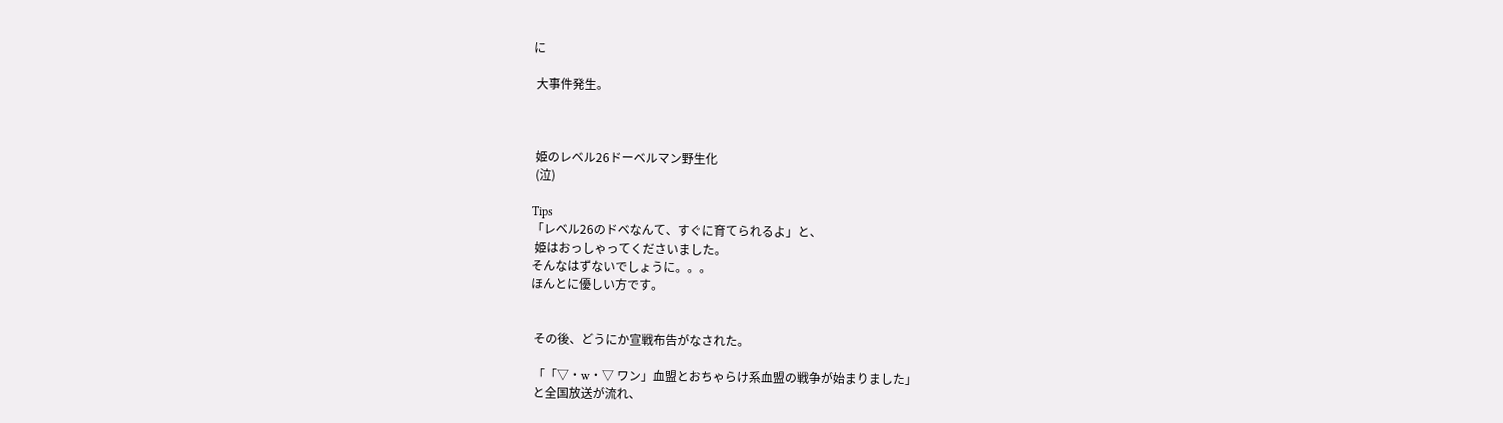に

 大事件発生。



 姫のレベル26ドーベルマン野生化
 (泣)

Tips
「レベル26のドベなんて、すぐに育てられるよ」と、
 姫はおっしゃってくださいました。
そんなはずないでしょうに。。。
ほんとに優しい方です。


 その後、どうにか宣戦布告がなされた。

 「「▽・w・▽ ワン」血盟とおちゃらけ系血盟の戦争が始まりました」
 と全国放送が流れ、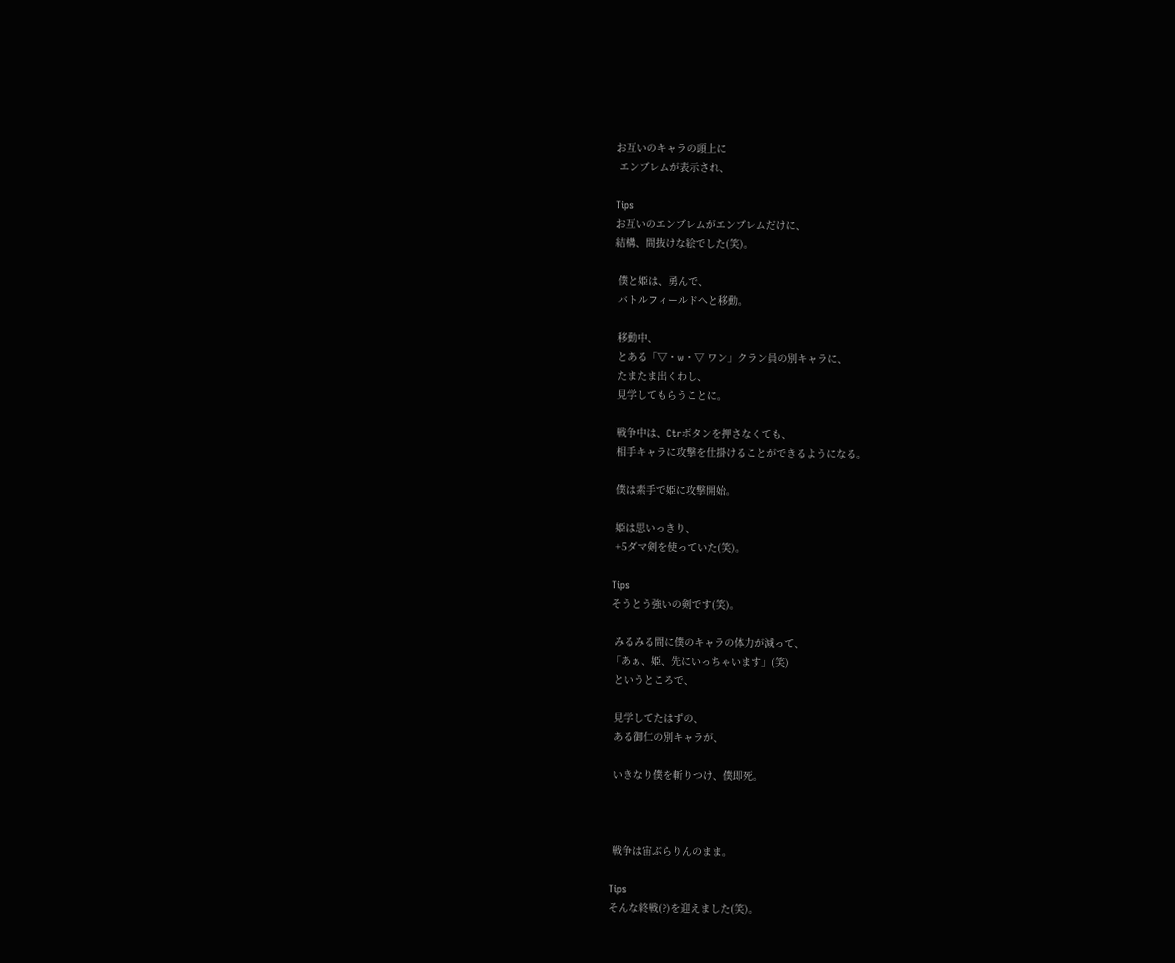お互いのキャラの頭上に
 エンブレムが表示され、

Tips
お互いのエンブレムがエンブレムだけに、
結構、間抜けな絵でした(笑)。

 僕と姫は、勇んで、
 バトルフィールドへと移動。

 移動中、
 とある「▽・w・▽ ワン」クラン員の別キャラに、
 たまたま出くわし、
 見学してもらうことに。

 戦争中は、Ctrボタンを押さなくても、
 相手キャラに攻撃を仕掛けることができるようになる。

 僕は素手で姫に攻撃開始。

 姫は思いっきり、
 +5ダマ剣を使っていた(笑)。

Tips
そうとう強いの剣です(笑)。

 みるみる間に僕のキャラの体力が減って、
「あぁ、姫、先にいっちゃいます」(笑)
 というところで、

 見学してたはずの、
 ある御仁の別キャラが、

 いきなり僕を斬りつけ、僕即死。



 戦争は宙ぶらりんのまま。

Tips
そんな終戦(?)を迎えました(笑)。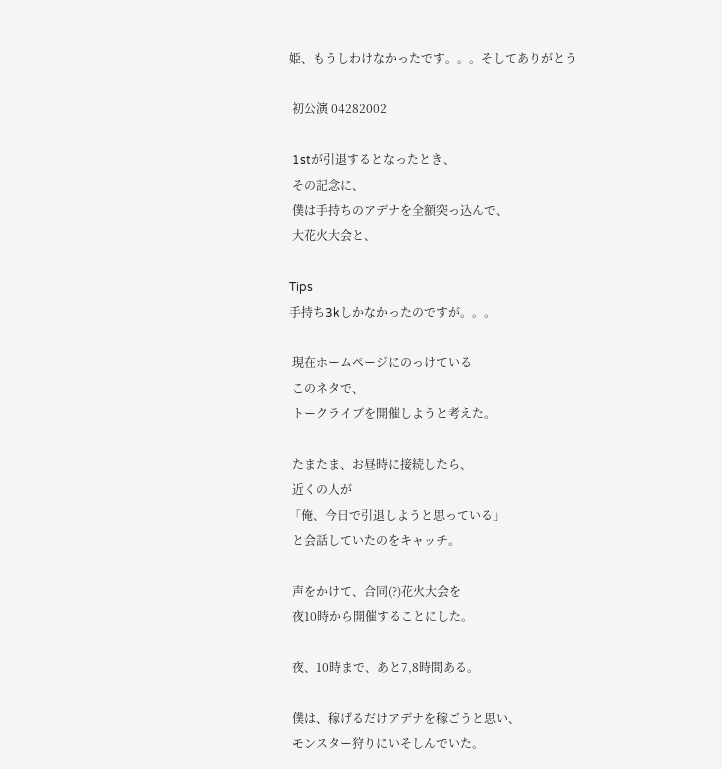姫、もうしわけなかったです。。。そしてありがとう

 初公演 04282002

 1stが引退するとなったとき、
 その記念に、
 僕は手持ちのアデナを全額突っ込んで、
 大花火大会と、

Tips
手持ち3kしかなかったのですが。。。

 現在ホームページにのっけている
 このネタで、
 トークライブを開催しようと考えた。

 たまたま、お昼時に接続したら、
 近くの人が
「俺、今日で引退しようと思っている」
 と会話していたのをキャッチ。

 声をかけて、合同(?)花火大会を
 夜10時から開催することにした。

 夜、10時まで、あと7,8時間ある。

 僕は、稼げるだけアデナを稼ごうと思い、
 モンスター狩りにいそしんでいた。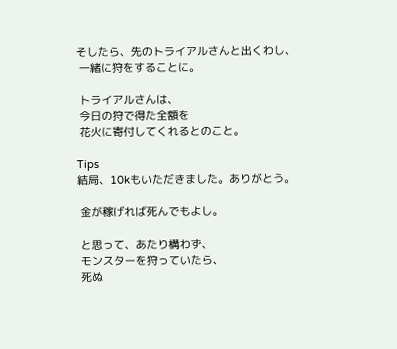そしたら、先のトライアルさんと出くわし、
 一緒に狩をすることに。

 トライアルさんは、
 今日の狩で得た全額を
 花火に寄付してくれるとのこと。

Tips
結局、10kもいただきました。ありがとう。

 金が稼げれば死んでもよし。

 と思って、あたり構わず、
 モンスターを狩っていたら、
 死ぬ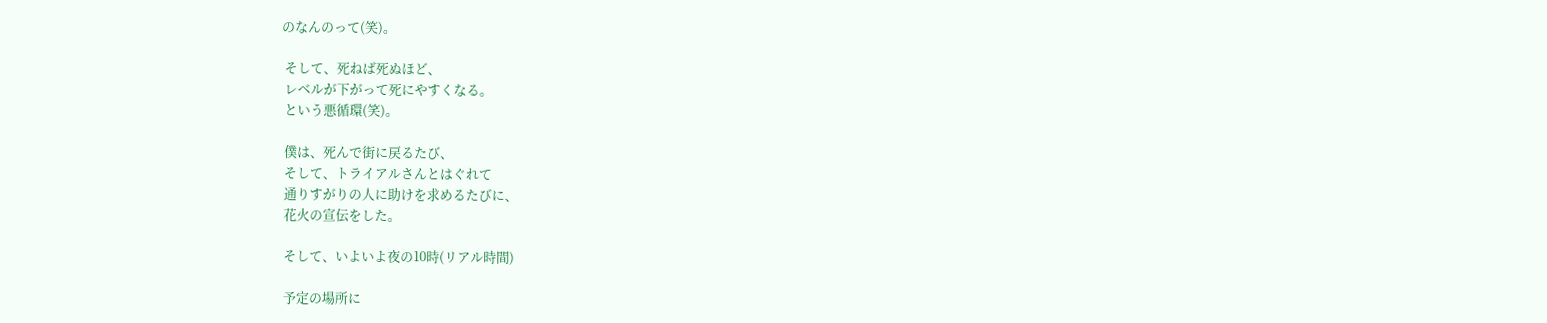のなんのって(笑)。

 そして、死ねば死ぬほど、
 レベルが下がって死にやすくなる。
 という悪循環(笑)。

 僕は、死んで街に戻るたび、
 そして、トライアルさんとはぐれて
 通りすがりの人に助けを求めるたびに、
 花火の宣伝をした。

 そして、いよいよ夜の10時(リアル時間)

 予定の場所に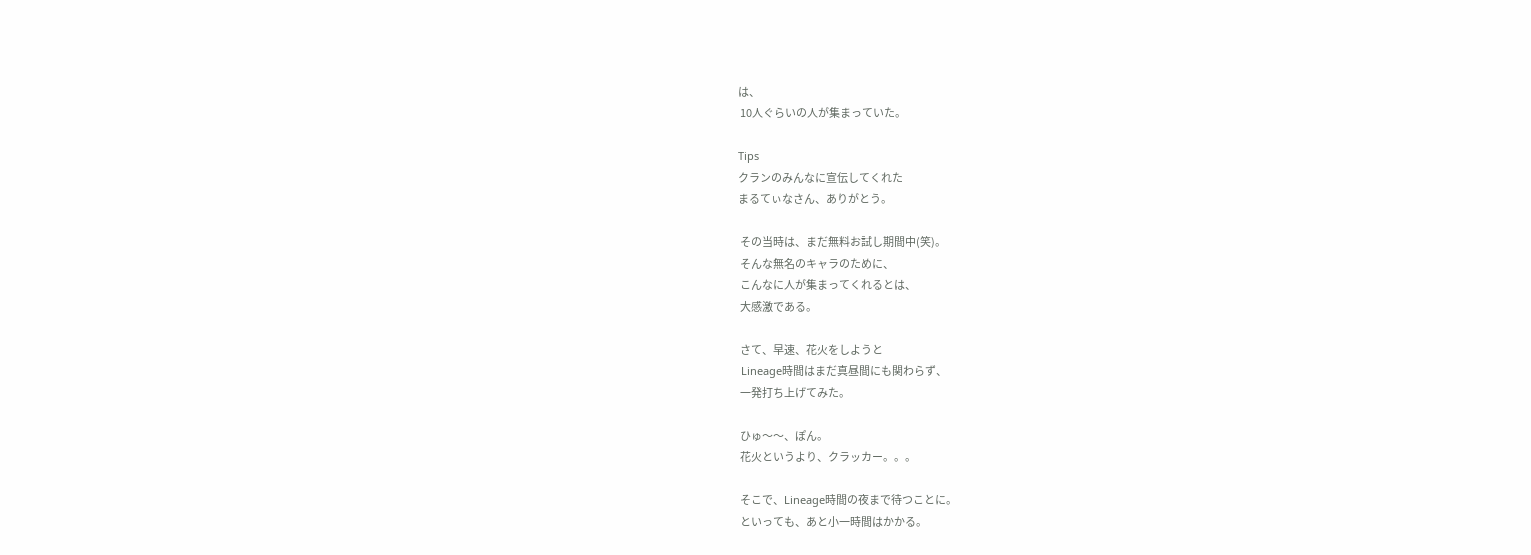は、
 10人ぐらいの人が集まっていた。

Tips
クランのみんなに宣伝してくれた
まるてぃなさん、ありがとう。

 その当時は、まだ無料お試し期間中(笑)。
 そんな無名のキャラのために、
 こんなに人が集まってくれるとは、
 大感激である。

 さて、早速、花火をしようと
 Lineage時間はまだ真昼間にも関わらず、
 一発打ち上げてみた。

 ひゅ〜〜、ぽん。
 花火というより、クラッカー。。。

 そこで、Lineage時間の夜まで待つことに。
 といっても、あと小一時間はかかる。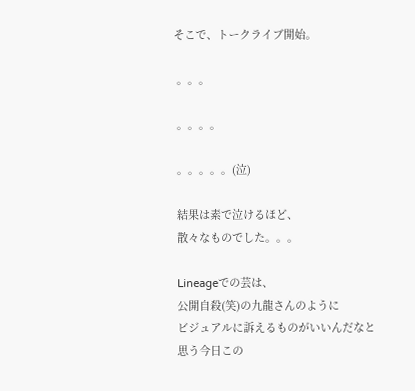そこで、トークライブ開始。

 。。。

 。。。。

 。。。。。(泣)

 結果は素で泣けるほど、
 散々なものでした。。。

 Lineageでの芸は、
 公開自殺(笑)の九龍さんのように
 ビジュアルに訴えるものがいいんだなと
 思う今日この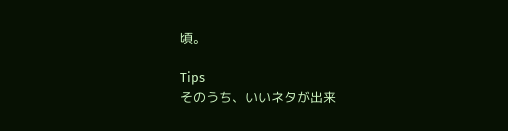頃。

Tips
そのうち、いいネタが出来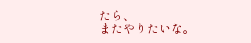たら、
またやりたいな。